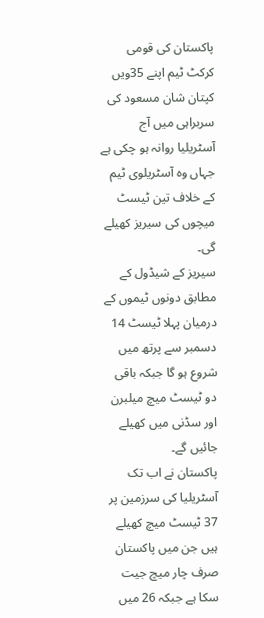پاکستان کی قومی کرکٹ ٹیم اپنے 35ویں کپتان شان مسعود کی سربراہی میں آج آسٹریلیا روانہ ہو چکی ہے جہاں وہ آسٹریلوی ٹیم کے خلاف تین ٹیسٹ میچوں کی سیریز کھیلے گی۔
سیریز کے شیڈول کے مطابق دونوں ٹیموں کے درمیان پہلا ٹیسٹ 14 دسمبر سے پرتھ میں شروع ہو گا جبکہ باقی دو ٹیسٹ میچ میلبرن اور سڈنی میں کھیلے جائیں گے۔
پاکستان نے اب تک آسٹریلیا کی سرزمین پر 37 ٹیسٹ میچ کھیلے ہیں جن میں پاکستان صرف چار میچ جیت سکا ہے جبکہ 26 میں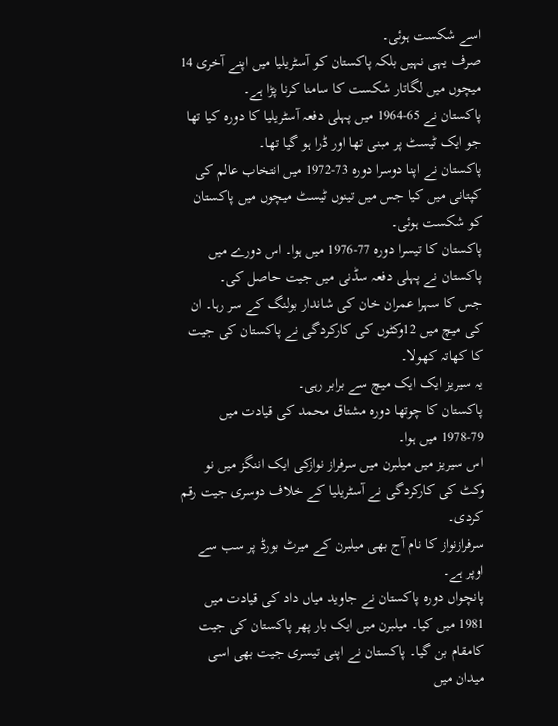اسے شکست ہوئی۔
صرف یہی نہیں بلکہ پاکستان کو آسٹریلیا میں اپنے آخری 14 میچوں میں لگاتار شکست کا سامنا کرنا پڑا ہے۔
پاکستان نے 65-1964 میں پہلی دفعہ آسٹریلیا کا دورہ کیا تھا جو ایک ٹیسٹ پر مبنی تھا اور ڈرا ہو گیا تھا۔
پاکستان نے اپنا دوسرا دورہ 73-1972 میں انتخاب عالم کی کپتانی میں کیا جس میں تینوں ٹیسٹ میچوں میں پاکستان کو شکست ہوئی۔
پاکستان کا تیسرا دورہ 77-1976 میں ہوا۔ اس دورے میں پاکستان نے پہلی دفعہ سڈنی میں جیت حاصل کی۔
جس کا سہرا عمران خان کی شاندار بولنگ کے سر رہا۔ ان کی میچ میں 12وکٹوں کی کارکردگی نے پاکستان کی جیت کا کھاتہ کھولا۔
یہ سیریز ایک ایک میچ سے برابر رہی۔
پاکستان کا چوتھا دورہ مشتاق محمد کی قیادت میں 79-1978 میں ہوا۔
اس سیریز میں میلبرن میں سرفراز نوازکی ایک اننگز میں نو وکٹ کی کارکردگی نے آسٹریلیا کے خلاف دوسری جیت رقم کردی۔
سرفرازنواز کا نام آج بھی میلبرن کے میرٹ بورڈ پر سب سے اوپر ہے۔
پانچواں دورہ پاکستان نے جاوید میاں داد کی قیادت میں 1981 میں کیا۔ میلبرن میں ایک بار پھر پاکستان کی جیت کامقام بن گیا۔ پاکستان نے اپنی تیسری جیت بھی اسی میدان میں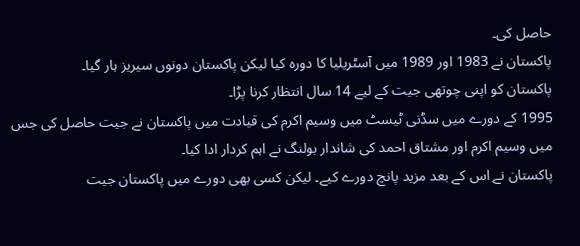حاصل کی۔
پاکستان نے 1983 اور 1989 میں آسٹریلیا کا دورہ کیا لیکن پاکستان دونوں سیریز ہار گیا۔
پاکستان کو اپنی چوتھی جیت کے لیے 14 سال انتظار کرنا پڑا۔
1995 کے دورے میں سڈنی ٹیسٹ میں وسیم اکرم کی قیادت میں پاکستان نے جیت حاصل کی جس میں وسیم اکرم اور مشتاق احمد کی شاندار بولنگ نے اہم کردار ادا کیا۔
پاکستان نے اس کے بعد مزید پانچ دورے کیے۔ لیکن کسی بھی دورے میں پاکستان جیت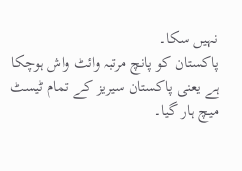نہیں سکا۔
پاکستان کو پانچ مرتبہ وائٹ واش ہوچکا ہے یعنی پاکستان سیریز کے تمام ٹیسٹ میچ ہار گیا۔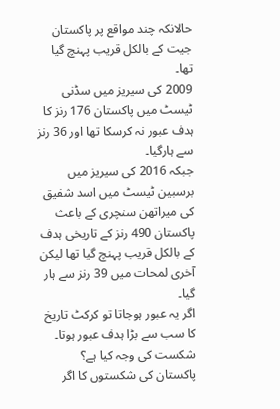حالانکہ چند مواقع پر پاکستان جیت کے بالکل قریب پہنچ گیا تھا۔
2009 کی سیریز میں سڈنی ٹیسٹ میں پاکستان 176 رنز کا ہدف عبور نہ کرسکا تھا اور 36 رنز سے ہارگیا۔
جبکہ 2016 کی سیریز میں برسبین ٹیسٹ میں اسد شفیق کی میراتھن سنچری کے باعث پاکستان 490 رنز کے تاریخی ہدف کے بالکل قریب پہنچ گیا تھا لیکن آخری لمحات میں 39 رنز سے ہار گیا۔
اگر یہ عبور ہوجاتا تو کرکٹ تاریخ کا سب سے بڑا ہدف عبور ہوتا۔
شکست کی وجہ کیا ہے؟
پاکستان کی شکستوں کا اگر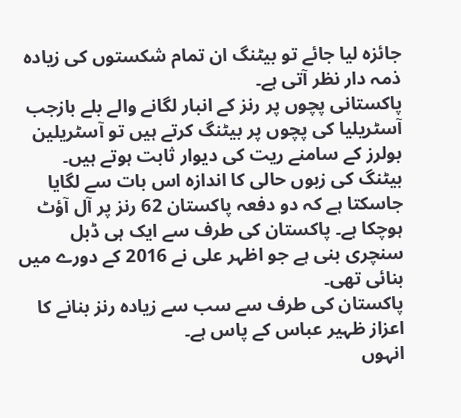جائزہ لیا جائے تو بیٹنگ ان تمام شکستوں کی زیادہ ذمہ دار نظر آتی ہے۔
پاکستانی پچوں پر رنز کے انبار لگانے والے بلے بازجب آسٹریلیا کی پچوں پر بیٹنگ کرتے ہیں تو آسٹریلین بولرز کے سامنے ریت کی دیوار ثابت ہوتے ہیں۔
بیٹنگ کی زبوں حالی کا اندازہ اس بات سے لگایا جاسکتا ہے کہ دو دفعہ پاکستان 62 رنز پر آل آؤٹ ہوچکا ہے۔ پاکستان کی طرف سے ایک ہی ڈبل سنچری بنی ہے جو اظہر علی نے 2016 کے دورے میں بنائی تھی۔
پاکستان کی طرف سے سب سے زیادہ رنز بنانے کا اعزاز ظہیر عباس کے پاس ہے۔
انہوں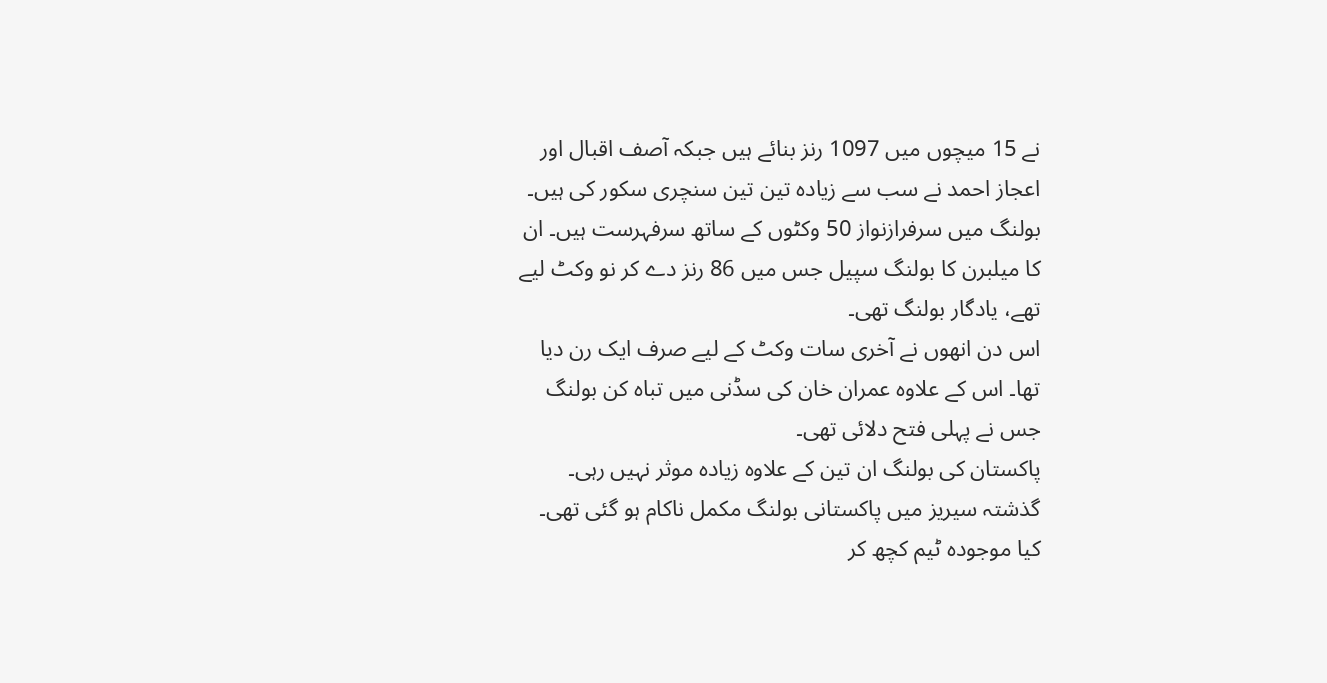نے 15 میچوں میں 1097 رنز بنائے ہیں جبکہ آصف اقبال اور اعجاز احمد نے سب سے زیادہ تین تین سنچری سکور کی ہیں۔
بولنگ میں سرفرازنواز 50 وکٹوں کے ساتھ سرفہرست ہیں۔ ان کا میلبرن کا بولنگ سپیل جس میں 86 رنز دے کر نو وکٹ لیے تھے، یادگار بولنگ تھی۔
اس دن انھوں نے آخری سات وکٹ کے لیے صرف ایک رن دیا تھا۔ اس کے علاوہ عمران خان کی سڈنی میں تباہ کن بولنگ جس نے پہلی فتح دلائی تھی۔
پاکستان کی بولنگ ان تین کے علاوہ زیادہ موثر نہیں رہی۔ گذشتہ سیریز میں پاکستانی بولنگ مکمل ناکام ہو گئی تھی۔
کیا موجودہ ٹیم کچھ کر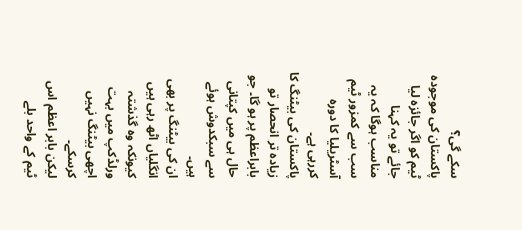سکے گی؟
پاکستان کی موجودہ ٹیم کو اگر جائزہ لیا جائے تو یہ کہنا مناسب ہوگا کہ یہ سب سے کمزور ٹیم آسٹریلیا کا دورہ کررہی ہے۔
پاکستان کی بیٹنگ کا زیادہ تر انحصار تو بابراعظم پر ہو گا۔ جو حال ہی میں کپتانی سے سبکدوش ہوئے ہیں۔
ان کی بیٹنگ پر بھی انگلیاں اٹھ رہی ہیں کیونکہ وہ گذشتہ ورلڈکپ میں بہت اچھی بیٹنگ نہیں کرسکے۔
لیکن بابر اعظم اس ٹیم کے واحد بلے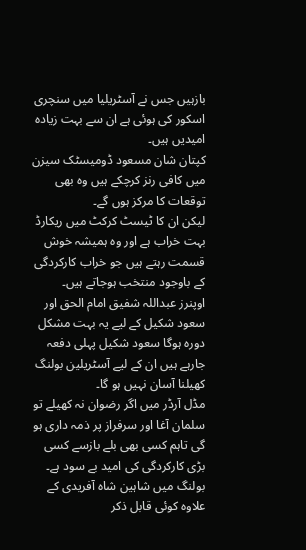بازہیں جس نے آسٹریلیا میں سنچری اسکور کی ہوئی ہے ان سے بہت زیادہ امیدیں ہیں۔
کپتان شان مسعود ڈومیسٹک سیزن میں کافی رنز کرچکے ہیں وہ بھی توقعات کا مرکز ہوں گے۔
لیکن ان کا ٹیسٹ کرکٹ میں ریکارڈ بہت خراب ہے اور وہ ہمیشہ خوش قسمت رہتے ہیں جو خراب کارکردگی کے باوجود منتخب ہوجاتے ہیں۔
اوپنرز عبداللہ شفیق امام الحق اور سعود شکیل کے لیے یہ بہت مشکل دورہ ہوگا سعود شکیل پہلی دفعہ جارہے ہیں ان کے لیے آسٹریلین بولنگ کھیلنا آسان نہیں ہو گا۔
مڈل آرڈر میں اگر رضوان نہ کھیلے تو سلمان آغا اور سرفراز پر ذمہ داری ہو گی تاہم کسی بھی بلے بازسے کسی بڑی کارکردگی کی امید بے سود ہے۔
بولنگ میں شاہین شاہ آفریدی کے علاوہ کوئی قابل ذکر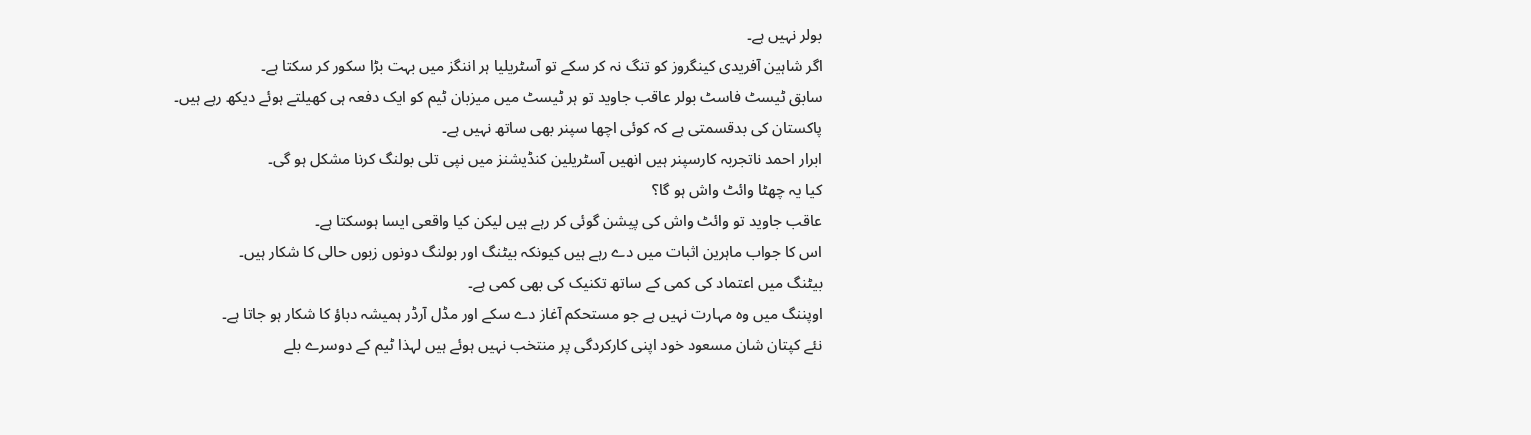بولر نہیں ہے۔
اگر شاہین آفریدی کینگروز کو تنگ نہ کر سکے تو آسٹریلیا ہر اننگز میں بہت بڑا سکور کر سکتا ہے۔
سابق ٹیسٹ فاسٹ بولر عاقب جاوید تو ہر ٹیسٹ میں میزبان ٹیم کو ایک دفعہ ہی کھیلتے ہوئے دیکھ رہے ہیں۔
پاکستان کی بدقسمتی ہے کہ کوئی اچھا سپنر بھی ساتھ نہیں ہے۔
ابرار احمد ناتجربہ کارسپنر ہیں انھیں آسٹریلین کنڈیشنز میں نپی تلی بولنگ کرنا مشکل ہو گی۔
کیا یہ چھٹا وائٹ واش ہو گا؟
عاقب جاوید تو وائٹ واش کی پیشن گوئی کر رہے ہیں لیکن کیا واقعی ایسا ہوسکتا ہے۔
اس کا جواب ماہرین اثبات میں دے رہے ہیں کیونکہ بیٹنگ اور بولنگ دونوں زبوں حالی کا شکار ہیں۔
بیٹنگ میں اعتماد کی کمی کے ساتھ تکنیک کی بھی کمی ہے۔
اوپننگ میں وہ مہارت نہیں ہے جو مستحکم آغاز دے سکے اور مڈل آرڈر ہمیشہ دباؤ کا شکار ہو جاتا ہے۔
نئے کپتان شان مسعود خود اپنی کارکردگی پر منتخب نہیں ہوئے ہیں لہذا ٹیم کے دوسرے بلے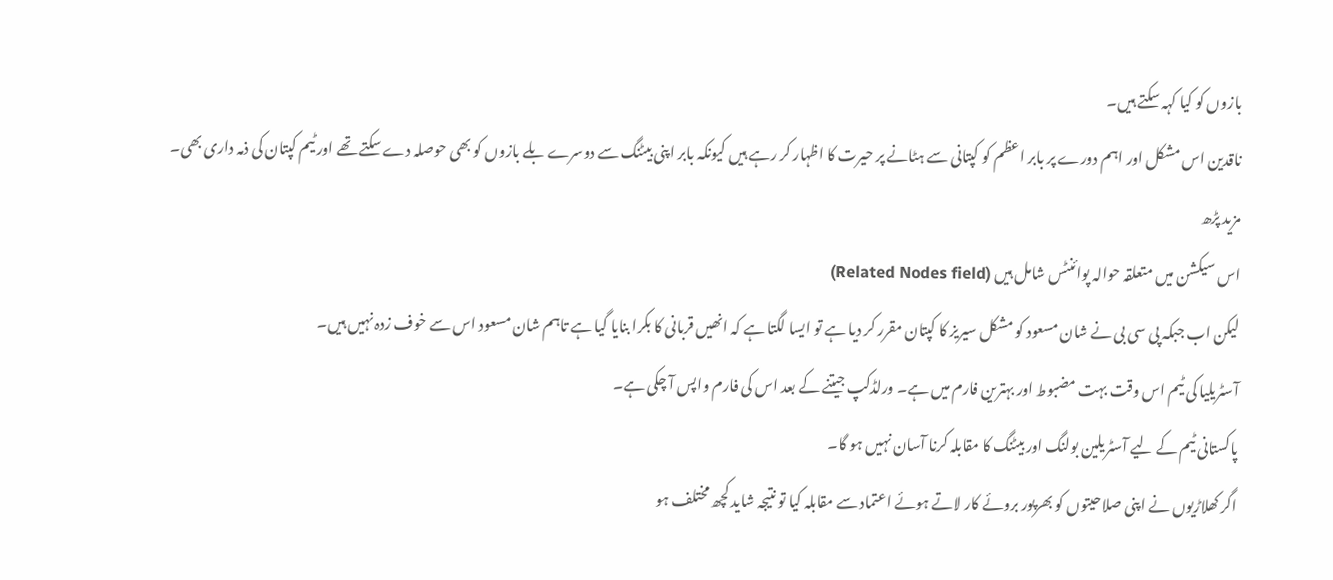بازوں کو کیا کہہ سکتے ہیں۔
ناقدین اس مشکل اور اہم دورے پر بابر اعظم کو کپتانی سے ہٹانے پر حیرت کا اظہار کر رہے ہیں کیونکہ بابر اپنی بیٹنگ سے دوسرے بلے بازوں کو بھی حوصلہ دے سکتے تھے اور ٹیم کپتان کی ذمہ داری بھی۔
مزید پڑھ
اس سیکشن میں متعلقہ حوالہ پوائنٹس شامل ہیں (Related Nodes field)
لیکن اب جبکہ پی سی بی نے شان مسعود کو مشکل سیریز کا کپتان مقرر کر دیا ہے تو ایسا لگتا ہے کہ انھیں قربانی کا بکرا بنایا گیا ہے تاہم شان مسعود اس سے خوف زدہ نہیں ہیں۔
آسٹریلیا کی ٹیم اس وقت بہت مضبوط اور بہترین فارم میں ہے۔ ورلڈکپ جیتنے کے بعد اس کی فارم واپس آ چکی ہے۔
پاکستانی ٹیم کے لیے آسٹریلین بولنگ اور بیٹنگ کا مقابلہ کرنا آسان نہیں ہو گا۔
اگر کھلاڑیوں نے اپنی صلاحیتوں کو بھرپور بروئے کار لاتے ہوئے اعتماد سے مقابلہ کیا تو نتیجہ شاید کچھ مختلف ہو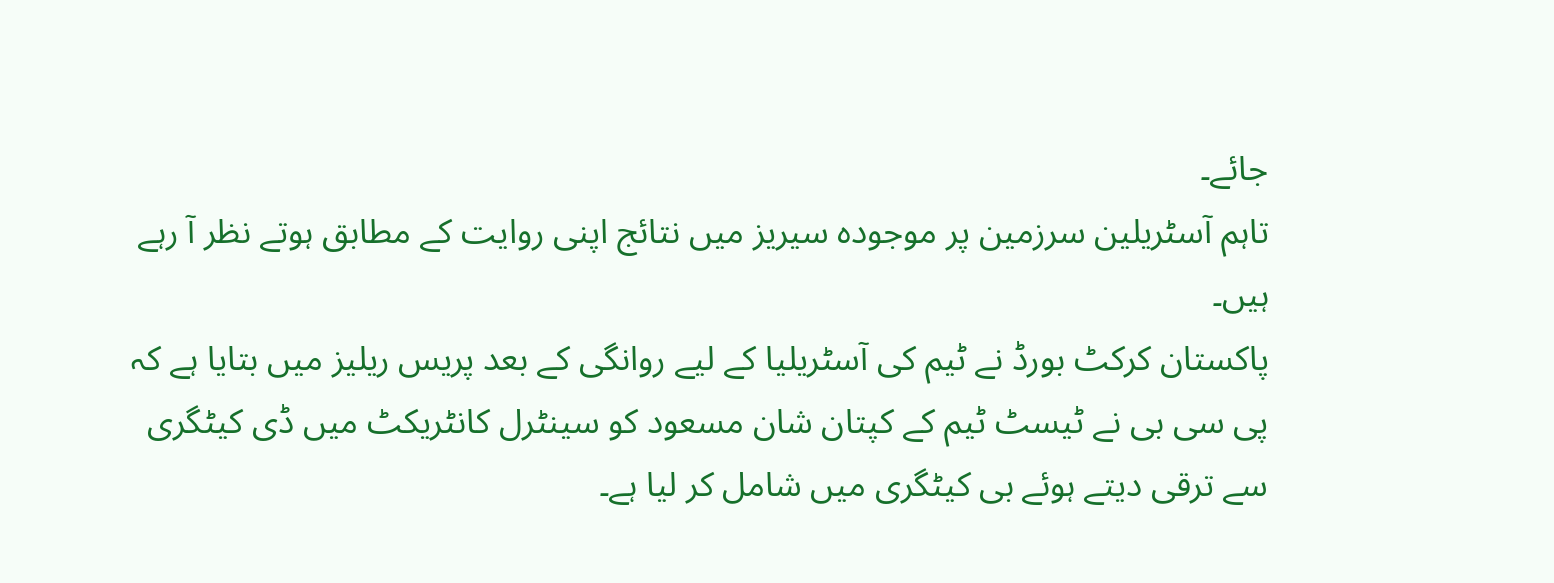جائے۔
تاہم آسٹریلین سرزمین پر موجودہ سیریز میں نتائج اپنی روایت کے مطابق ہوتے نظر آ رہے ہیں۔
پاکستان کرکٹ بورڈ نے ٹیم کی آسٹریلیا کے لیے روانگی کے بعد پریس ریلیز میں بتایا ہے کہ پی سی بی نے ٹیسٹ ٹیم کے کپتان شان مسعود کو سینٹرل کانٹریکٹ میں ڈی کیٹگری سے ترقی دیتے ہوئے بی کیٹگری میں شامل کر لیا ہے۔